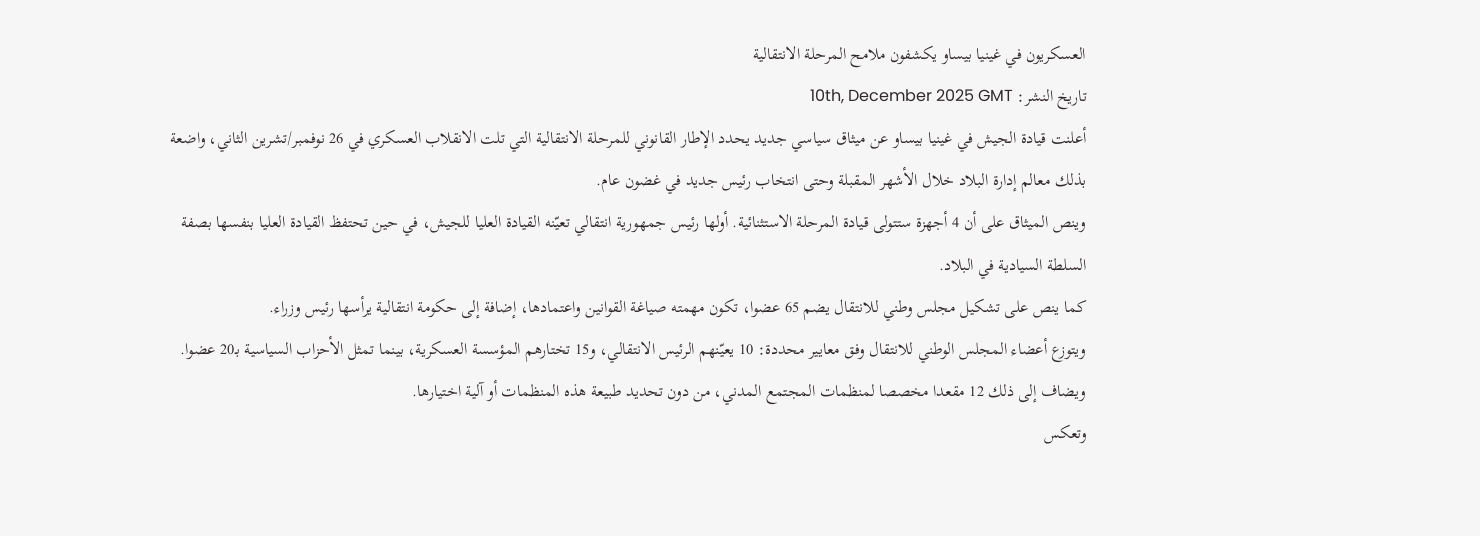العسكريون في غينيا بيساو يكشفون ملامح المرحلة الانتقالية
تاريخ النشر: 10th, December 2025 GMT
أعلنت قيادة الجيش في غينيا بيساو عن ميثاق سياسي جديد يحدد الإطار القانوني للمرحلة الانتقالية التي تلت الانقلاب العسكري في 26 نوفمبر/تشرين الثاني، واضعة بذلك معالم إدارة البلاد خلال الأشهر المقبلة وحتى انتخاب رئيس جديد في غضون عام.
وينص الميثاق على أن 4 أجهزة ستتولى قيادة المرحلة الاستثنائية. أولها رئيس جمهورية انتقالي تعيّنه القيادة العليا للجيش، في حين تحتفظ القيادة العليا بنفسها بصفة السلطة السيادية في البلاد.
كما ينص على تشكيل مجلس وطني للانتقال يضم 65 عضوا، تكون مهمته صياغة القوانين واعتمادها، إضافة إلى حكومة انتقالية يرأسها رئيس وزراء.
ويتوزع أعضاء المجلس الوطني للانتقال وفق معايير محددة: 10 يعيّنهم الرئيس الانتقالي، و15 تختارهم المؤسسة العسكرية، بينما تمثل الأحزاب السياسية بـ20 عضوا.
ويضاف إلى ذلك 12 مقعدا مخصصا لمنظمات المجتمع المدني، من دون تحديد طبيعة هذه المنظمات أو آلية اختيارها.
وتعكس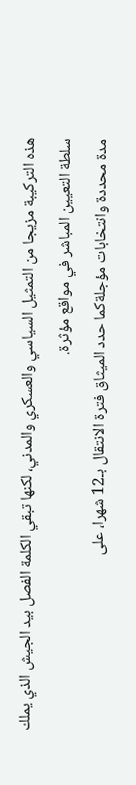هذه التركيبة مزيجا من التمثيل السياسي والعسكري والمدني، لكنها تبقي الكلمة الفصل بيد الجيش الذي يملك سلطة التعيين المباشر في مواقع مؤثرة.
مدة محددة وانتخابات مؤجلةكما حدد الميثاق فترة الانتقال بـ12 شهرا، على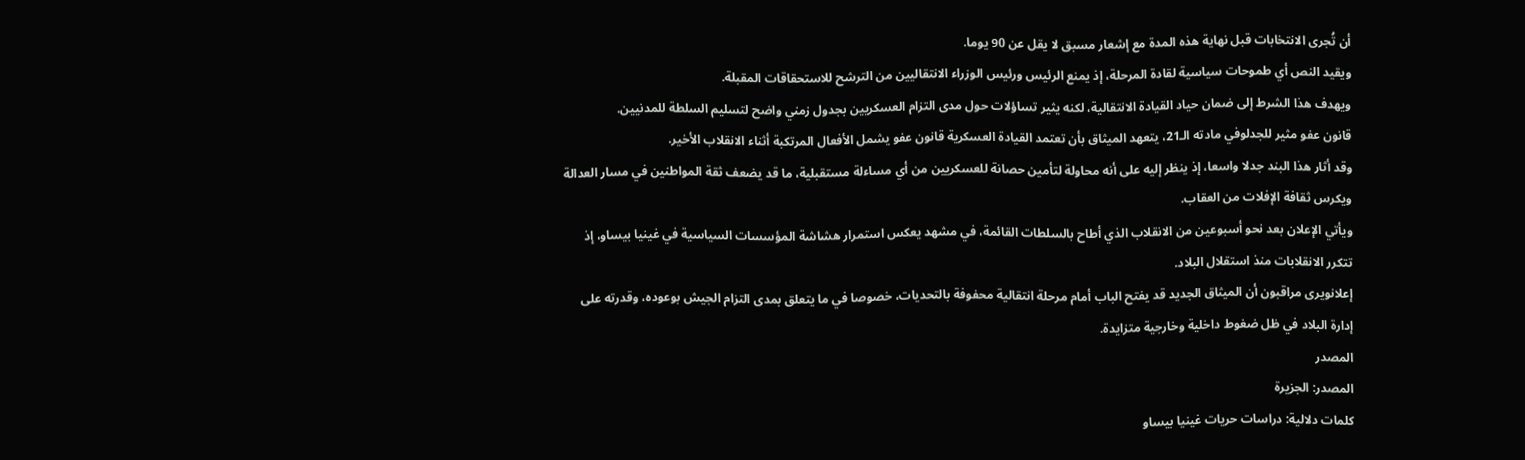أن تُجرى الانتخابات قبل نهاية هذه المدة مع إشعار مسبق لا يقل عن 90 يوما.
ويقيد النص أي طموحات سياسية لقادة المرحلة، إذ يمنع الرئيس ورئيس الوزراء الانتقاليين من الترشح للاستحقاقات المقبلة.
ويهدف هذا الشرط إلى ضمان حياد القيادة الانتقالية، لكنه يثير تساؤلات حول مدى التزام العسكريين بجدول زمني واضح لتسليم السلطة للمدنيين.
قانون عفو مثير للجدلوفي مادته الـ21، يتعهد الميثاق بأن تعتمد القيادة العسكرية قانون عفو يشمل الأفعال المرتكبة أثناء الانقلاب الأخير.
وقد أثار هذا البند جدلا واسعا، إذ ينظر إليه على أنه محاولة لتأمين حصانة للعسكريين من أي مساءلة مستقبلية، ما قد يضعف ثقة المواطنين في مسار العدالة ويكرس ثقافة الإفلات من العقاب.
ويأتي الإعلان بعد نحو أسبوعين من الانقلاب الذي أطاح بالسلطات القائمة، في مشهد يعكس استمرار هشاشة المؤسسات السياسية في غينيا بيساو، إذ تتكرر الانقلابات منذ استقلال البلاد.
إعلانويرى مراقبون أن الميثاق الجديد قد يفتح الباب أمام مرحلة انتقالية محفوفة بالتحديات، خصوصا في ما يتعلق بمدى التزام الجيش بوعوده، وقدرته على إدارة البلاد في ظل ضغوط داخلية وخارجية متزايدة.
المصدر
المصدر: الجزيرة
كلمات دلالية: دراسات حريات غینیا بیساو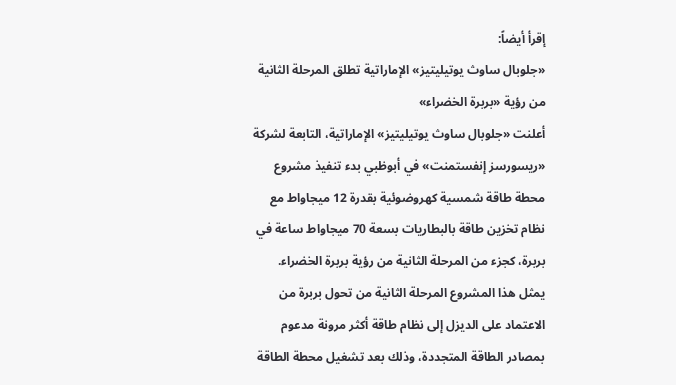إقرأ أيضاً:
«جلوبال ساوث يوتيليتيز» الإماراتية تطلق المرحلة الثانية من رؤية «بربرة الخضراء»
أعلنت «جلوبال ساوث يوتيليتيز» الإماراتية، التابعة لشركة «ريسورسز إنفستمنت» في أبوظبي بدء تنفيذ مشروع محطة طاقة شمسية كهروضوئية بقدرة 12 ميجاواط مع نظام تخزين طاقة بالبطاريات بسعة 70 ميجاواط ساعة في بربرة، كجزء من المرحلة الثانية من رؤية بربرة الخضراء.
يمثل هذا المشروع المرحلة الثانية من تحول بربرة من الاعتماد على الديزل إلى نظام طاقة أكثر مرونة مدعوم بمصادر الطاقة المتجددة، وذلك بعد تشغيل محطة الطاقة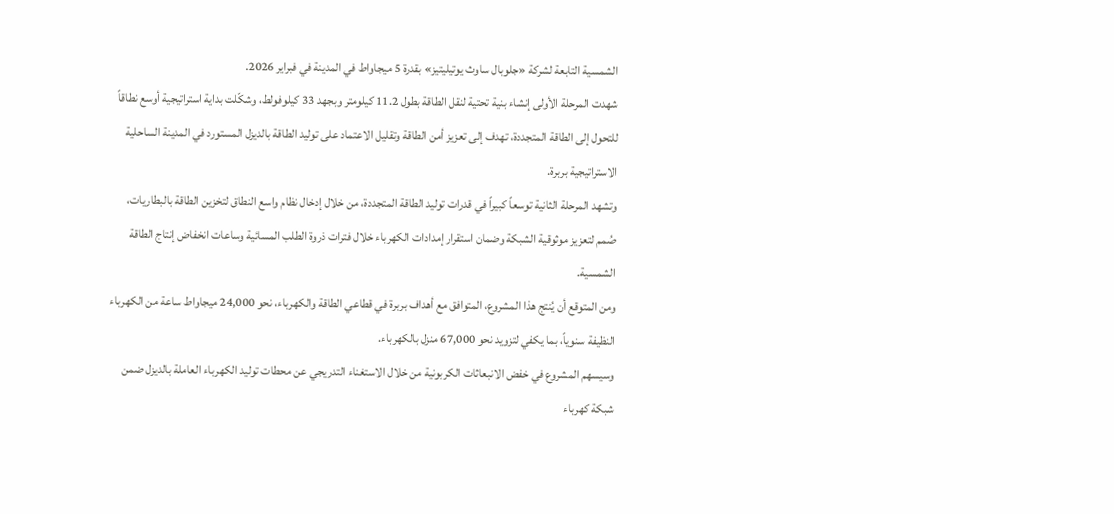الشمسية التابعة لشركة «جلوبال ساوث يوتيليتيز» بقدرة 5 ميجاواط في المدينة في فبراير 2026.
شهدت المرحلة الأولى إنشاء بنية تحتية لنقل الطاقة بطول 11.2 كيلومتر وبجهد 33 كيلوفولط، وشكّلت بداية استراتيجية أوسع نطاقاً للتحول إلى الطاقة المتجددة، تهدف إلى تعزيز أمن الطاقة وتقليل الاعتماد على توليد الطاقة بالديزل المستورد في المدينة الساحلية الاستراتيجية بربرة.
وتشهد المرحلة الثانية توسعاً كبيراً في قدرات توليد الطاقة المتجددة، من خلال إدخال نظام واسع النطاق لتخزين الطاقة بالبطاريات، صُمم لتعزيز موثوقية الشبكة وضمان استقرار إمدادات الكهرباء خلال فترات ذروة الطلب المسائية وساعات انخفاض إنتاج الطاقة الشمسية.
ومن المتوقع أن يُنتج هذا المشروع، المتوافق مع أهداف بربرة في قطاعي الطاقة والكهرباء، نحو 24,000 ميجاواط ساعة من الكهرباء النظيفة سنوياً، بما يكفي لتزويد نحو 67,000 منزل بالكهرباء.
وسيسهم المشروع في خفض الانبعاثات الكربونية من خلال الاستغناء التدريجي عن محطات توليد الكهرباء العاملة بالديزل ضمن شبكة كهرباء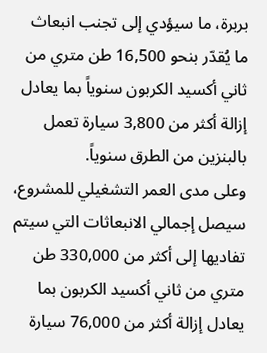بربرة، ما سيؤدي إلى تجنب انبعاث ما يُقدّر بنحو 16,500 طن متري من ثاني أكسيد الكربون سنوياً بما يعادل إزالة أكثر من 3,800 سيارة تعمل بالبنزين من الطرق سنوياً.
وعلى مدى العمر التشغيلي للمشروع، سيصل إجمالي الانبعاثات التي سيتم تفاديها إلى أكثر من 330,000 طن متري من ثاني أكسيد الكربون بما يعادل إزالة أكثر من 76,000 سيارة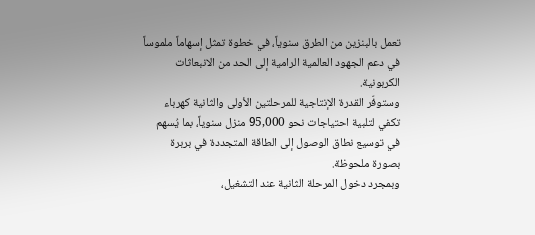تعمل بالبنزين من الطرق سنوياً، في خطوة تمثل إسهاماً ملموساً في دعم الجهود العالمية الرامية إلى الحد من الانبعاثات الكربونية.
وستوفّر القدرة الإنتاجية للمرحلتين الأولى والثانية كهرباء تكفي لتلبية احتياجات نحو 95,000 منزل سنوياً، بما يُسهم في توسيع نطاق الوصول إلى الطاقة المتجددة في بربرة بصورة ملحوظة.
وبمجرد دخول المرحلة الثانية عند التشغيل،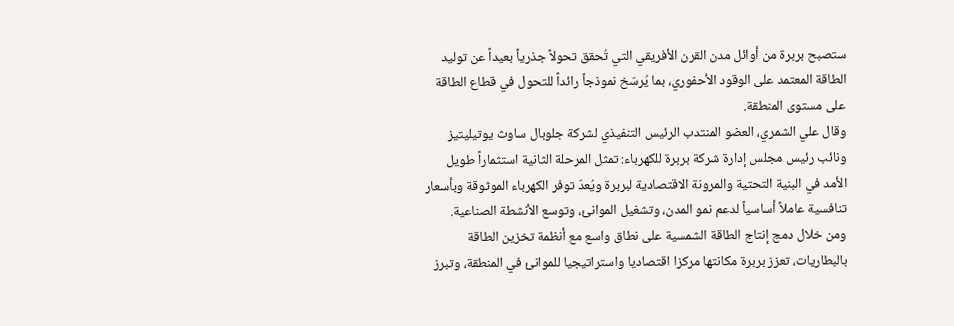ستصبح بربرة من أوائل مدن القرن الأفريقي التي تُحقق تحولاً جذرياً بعيداً عن توليد الطاقة المعتمد على الوقود الأحفوري، بما يُرسّخ نموذجاً رائداً للتحول في قطاع الطاقة على مستوى المنطقة.
وقال علي الشمري، العضو المنتدب الرئيس التنفيذي لشركة جلوبال ساوث يوتيليتيز ونائب رئيس مجلس إدارة شركة بربرة للكهرباء: تمثل المرحلة الثانية استثماراً طويل الأمد في البنية التحتية والمرونة الاقتصادية لبربرة ويُعدّ توفر الكهرباء الموثوقة وبأسعار تنافسية عاملاً أساسياً لدعم نمو المدن، وتشغيل الموانئ، وتوسع الأنشطة الصناعية.
ومن خلال دمج إنتاج الطاقة الشمسية على نطاق واسع مع أنظمة تخزين الطاقة بالبطاريات، تعزز بربرة مكانتها مركزا اقتصاديا واستراتيجيا للموانئ في المنطقة، وتبرز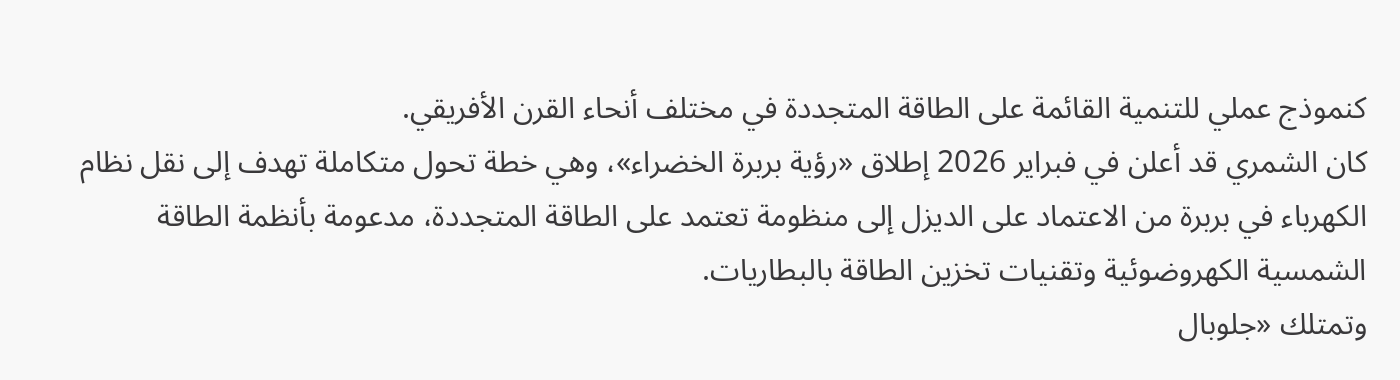كنموذج عملي للتنمية القائمة على الطاقة المتجددة في مختلف أنحاء القرن الأفريقي.
كان الشمري قد أعلن في فبراير 2026 إطلاق «رؤية بربرة الخضراء»، وهي خطة تحول متكاملة تهدف إلى نقل نظام الكهرباء في بربرة من الاعتماد على الديزل إلى منظومة تعتمد على الطاقة المتجددة، مدعومة بأنظمة الطاقة الشمسية الكهروضوئية وتقنيات تخزين الطاقة بالبطاريات.
وتمتلك «جلوبال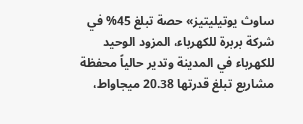ساوث يوتيليتيز» حصة تبلغ 45% في شركة بربرة للكهرباء، المزود الوحيد للكهرباء في المدينة وتدير حالياً محفظة مشاريع تبلغ قدرتها 20.38 ميجاواط،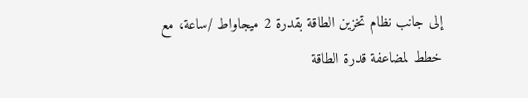إلى جانب نظام تخزين الطاقة بقدرة 2 ميجاواط /ساعة، مع خطط لمضاعفة قدرة الطاقة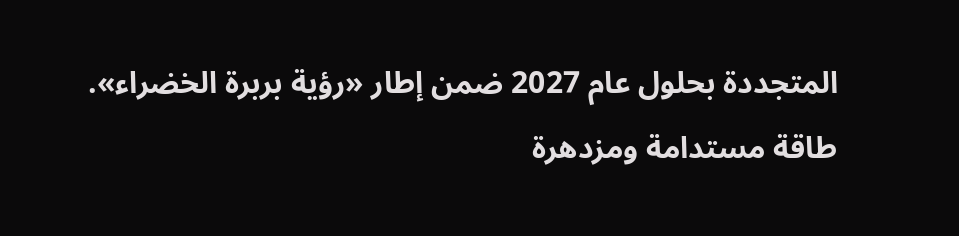المتجددة بحلول عام 2027 ضمن إطار «رؤية بربرة الخضراء».
طاقة مستدامة ومزدهرة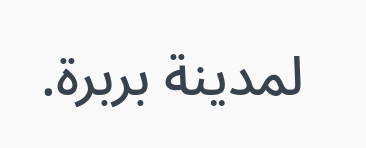لمدينة بربرة.